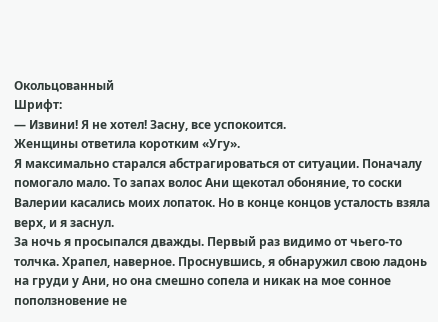Окольцованный
Шрифт:
— Извини! Я не хотел! Засну, все успокоится.
Женщины ответила коротким «Угу».
Я максимально старался абстрагироваться от ситуации. Поначалу помогало мало. То запах волос Ани щекотал обоняние, то соски Валерии касались моих лопаток. Но в конце концов усталость взяла верх, и я заснул.
За ночь я просыпался дважды. Первый раз видимо от чьего-то толчка. Храпел, наверное. Проснувшись, я обнаружил свою ладонь на груди у Ани, но она смешно сопела и никак на мое сонное поползновение не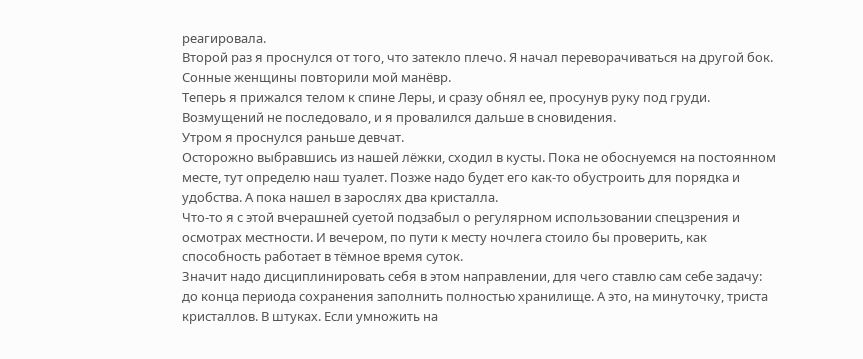реагировала.
Второй раз я проснулся от того, что затекло плечо. Я начал переворачиваться на другой бок. Сонные женщины повторили мой манёвр.
Теперь я прижался телом к спине Леры, и сразу обнял ее, просунув руку под груди. Возмущений не последовало, и я провалился дальше в сновидения.
Утром я проснулся раньше девчат.
Осторожно выбравшись из нашей лёжки, сходил в кусты. Пока не обоснуемся на постоянном месте, тут определю наш туалет. Позже надо будет его как-то обустроить для порядка и удобства. А пока нашел в зарослях два кристалла.
Что-то я с этой вчерашней суетой подзабыл о регулярном использовании спецзрения и осмотрах местности. И вечером, по пути к месту ночлега стоило бы проверить, как способность работает в тёмное время суток.
Значит надо дисциплинировать себя в этом направлении, для чего ставлю сам себе задачу: до конца периода сохранения заполнить полностью хранилище. А это, на минуточку, триста кристаллов. В штуках. Если умножить на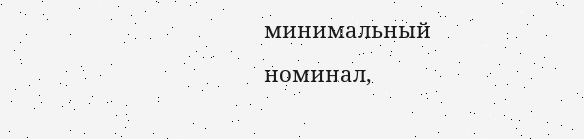минимальный номинал,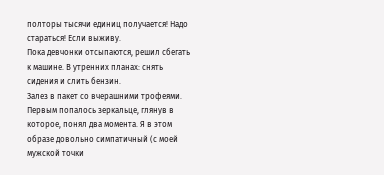полторы тысячи единиц получается! Надо стараться! Если выживу.
Пока девчонки отсыпаются, решил сбегать к машине. В утренних планах: снять сидения и слить бензин.
Залез в пакет со вчерашними трофеями. Первым попалось зеркальце, глянув в которое, понял два момента. Я в этом образе довольно симпатичный (с моей мужской точки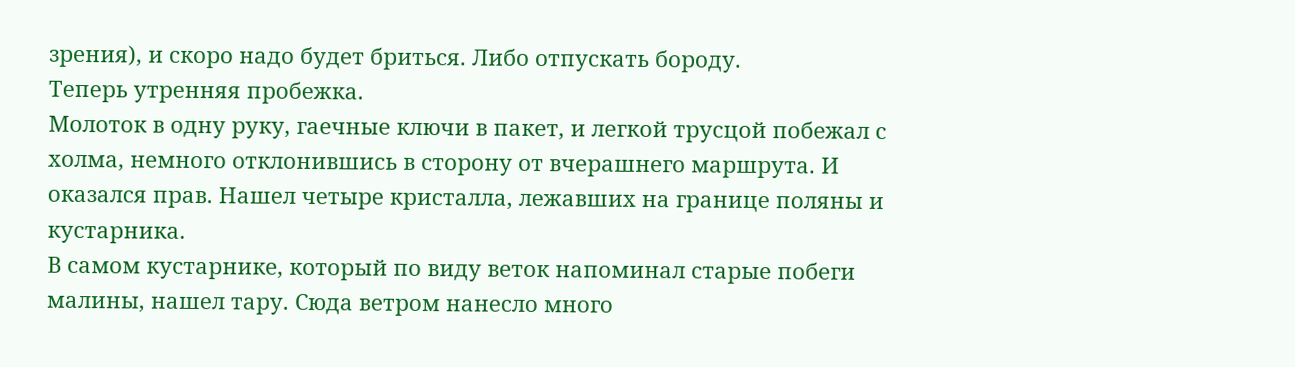зрения), и скоро надо будет бриться. Либо отпускать бороду.
Теперь утренняя пробежка.
Молоток в одну руку, гаечные ключи в пакет, и легкой трусцой побежал с холма, немного отклонившись в сторону от вчерашнего маршрута. И оказался прав. Нашел четыре кристалла, лежавших на границе поляны и кустарника.
В самом кустарнике, который по виду веток напоминал старые побеги малины, нашел тару. Сюда ветром нанесло много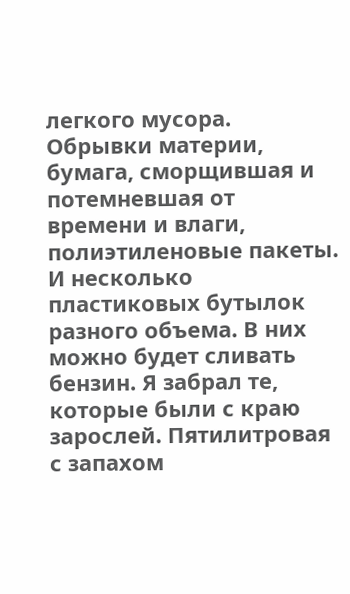легкого мусора. Обрывки материи, бумага, сморщившая и потемневшая от времени и влаги, полиэтиленовые пакеты. И несколько пластиковых бутылок разного объема. В них можно будет сливать бензин. Я забрал те, которые были с краю зарослей. Пятилитровая с запахом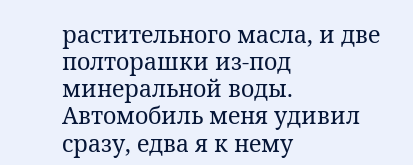растительного масла, и две полторашки из-под минеральной воды.
Автомобиль меня удивил сразу, едва я к нему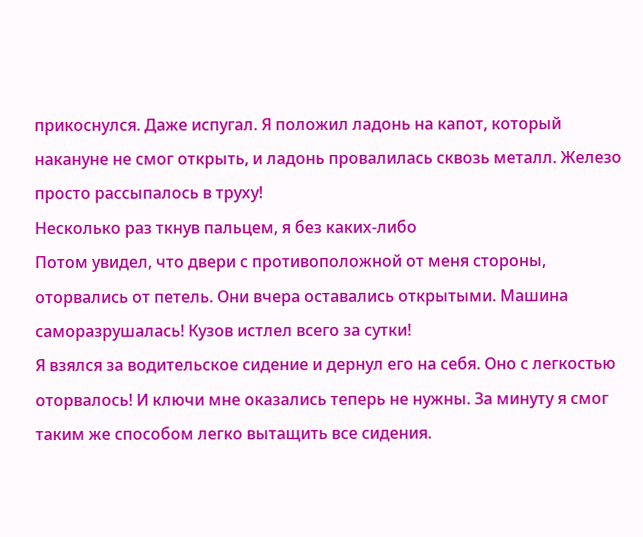прикоснулся. Даже испугал. Я положил ладонь на капот, который накануне не смог открыть, и ладонь провалилась сквозь металл. Железо просто рассыпалось в труху!
Несколько раз ткнув пальцем, я без каких-либо
Потом увидел, что двери с противоположной от меня стороны, оторвались от петель. Они вчера оставались открытыми. Машина саморазрушалась! Кузов истлел всего за сутки!
Я взялся за водительское сидение и дернул его на себя. Оно с легкостью оторвалось! И ключи мне оказались теперь не нужны. За минуту я смог таким же способом легко вытащить все сидения.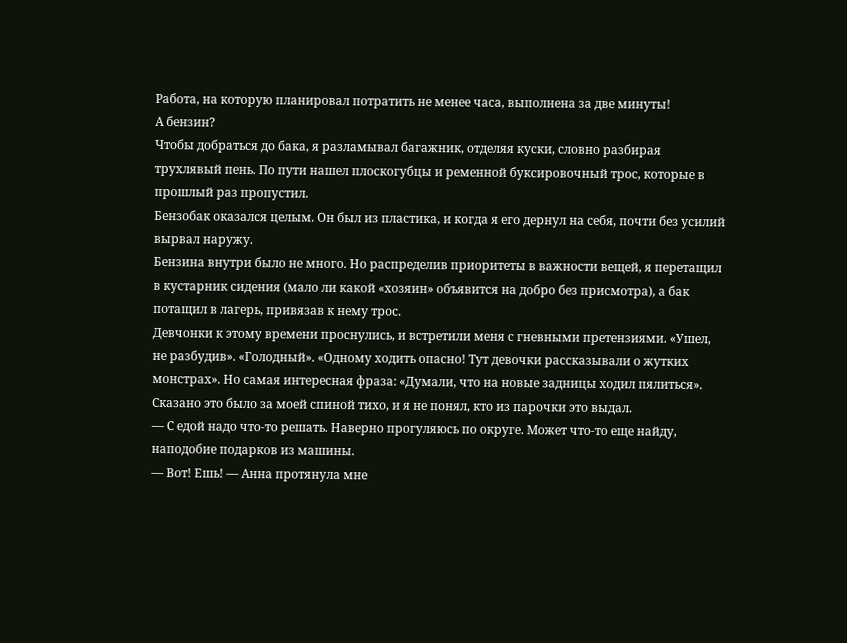Работа, на которую планировал потратить не менее часа, выполнена за две минуты!
А бензин?
Чтобы добраться до бака, я разламывал багажник, отделяя куски, словно разбирая трухлявый пень. По пути нашел плоскогубцы и ременной буксировочный трос, которые в прошлый раз пропустил.
Бензобак оказался целым. Он был из пластика, и когда я его дернул на себя, почти без усилий вырвал наружу.
Бензина внутри было не много. Но распределив приоритеты в важности вещей, я перетащил в кустарник сидения (мало ли какой «хозяин» объявится на добро без присмотра), а бак потащил в лагерь, привязав к нему трос.
Девчонки к этому времени проснулись, и встретили меня с гневными претензиями. «Ушел, не разбудив». «Голодный». «Одному ходить опасно! Тут девочки рассказывали о жутких монстрах». Но самая интересная фраза: «Думали, что на новые задницы ходил пялиться». Сказано это было за моей спиной тихо, и я не понял, кто из парочки это выдал.
— С едой надо что-то решать. Наверно прогуляюсь по округе. Может что-то еще найду, наподобие подарков из машины.
— Вот! Ешь! — Анна протянула мне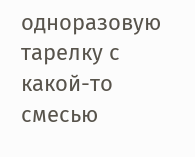одноразовую тарелку с какой-то смесью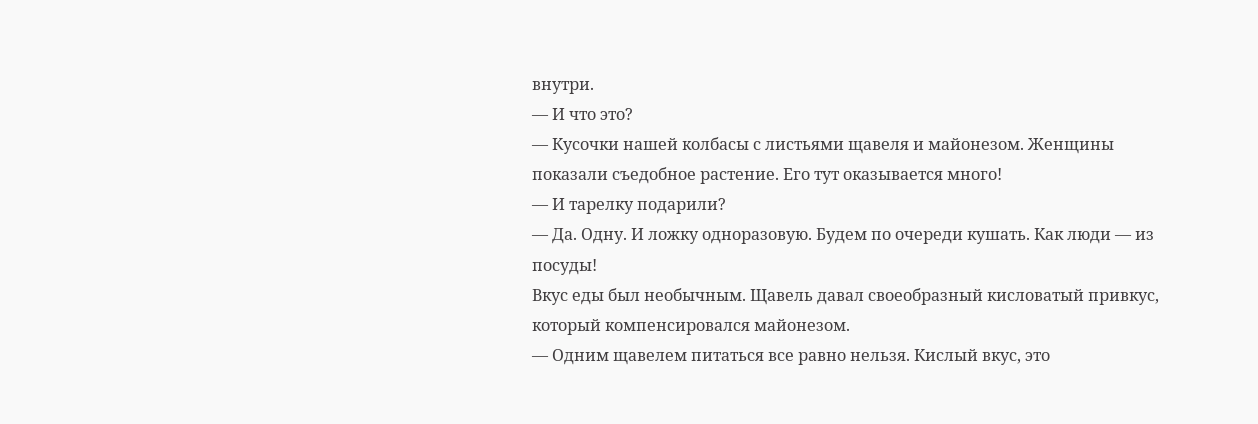внутри.
— И что это?
— Кусочки нашей колбасы с листьями щавеля и майонезом. Женщины показали съедобное растение. Его тут оказывается много!
— И тарелку подарили?
— Да. Одну. И ложку одноразовую. Будем по очереди кушать. Как люди — из посуды!
Вкус еды был необычным. Щавель давал своеобразный кисловатый привкус, который компенсировался майонезом.
— Одним щавелем питаться все равно нельзя. Кислый вкус, это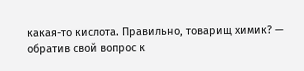какая-то кислота. Правильно, товарищ химик? — обратив свой вопрос к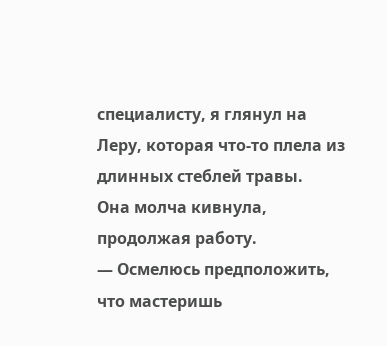специалисту, я глянул на Леру, которая что-то плела из длинных стеблей травы.
Она молча кивнула, продолжая работу.
— Осмелюсь предположить, что мастеришь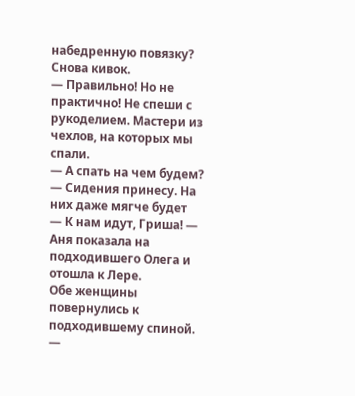набедренную повязку?
Снова кивок.
— Правильно! Но не практично! Не спеши с рукоделием. Мастери из чехлов, на которых мы спали.
— А спать на чем будем?
— Сидения принесу. На них даже мягче будет
— К нам идут, Гриша! — Аня показала на подходившего Олега и отошла к Лере.
Обе женщины повернулись к подходившему спиной.
—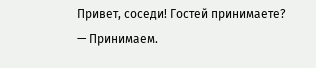Привет, соседи! Гостей принимаете?
— Принимаем.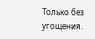Только без угощения.